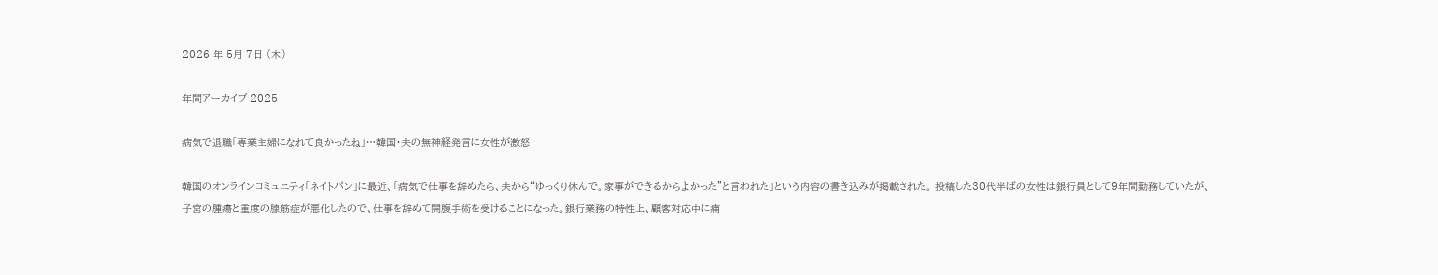2026 年 5月 7日 (木)

年間アーカイブ 2025

病気で退職「専業主婦になれて良かったね」…韓国・夫の無神経発言に女性が激怒

韓国のオンラインコミュニティ「ネイトパン」に最近、「病気で仕事を辞めたら、夫から“ゆっくり休んで。家事ができるからよかった”と言われた」という内容の書き込みが掲載された。 投稿した30代半ばの女性は銀行員として9年間勤務していたが、子宮の腫瘍と重度の腺筋症が悪化したので、仕事を辞めて開腹手術を受けることになった。銀行業務の特性上、顧客対応中に痛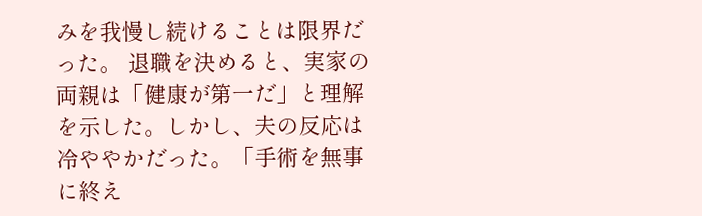みを我慢し続けることは限界だった。 退職を決めると、実家の両親は「健康が第一だ」と理解を示した。しかし、夫の反応は冷ややかだった。「手術を無事に終え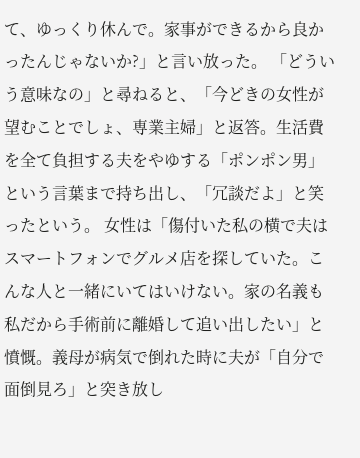て、ゆっくり休んで。家事ができるから良かったんじゃないか?」と言い放った。 「どういう意味なの」と尋ねると、「今どきの女性が望むことでしょ、専業主婦」と返答。生活費を全て負担する夫をやゆする「ポンポン男」という言葉まで持ち出し、「冗談だよ」と笑ったという。 女性は「傷付いた私の横で夫はスマートフォンでグルメ店を探していた。こんな人と一緒にいてはいけない。家の名義も私だから手術前に離婚して追い出したい」と憤慨。義母が病気で倒れた時に夫が「自分で面倒見ろ」と突き放し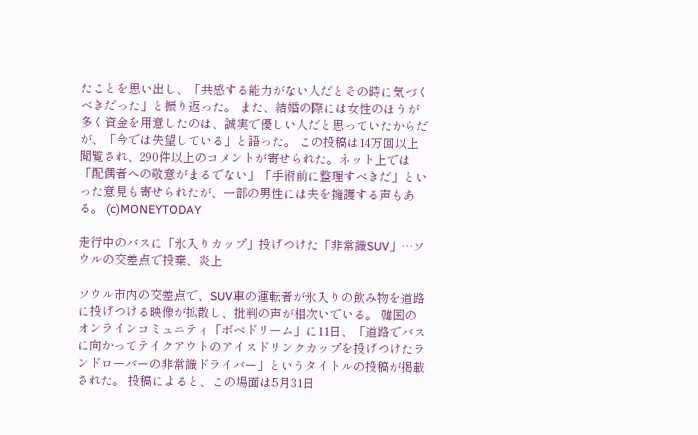たことを思い出し、「共感する能力がない人だとその時に気づくべきだった」と振り返った。 また、結婚の際には女性のほうが多く資金を用意したのは、誠実で優しい人だと思っていたからだが、「今では失望している」と語った。 この投稿は14万回以上閲覧され、290件以上のコメントが寄せられた。ネット上では「配偶者への敬意がまるでない」「手術前に整理すべきだ」といった意見も寄せられたが、一部の男性には夫を擁護する声もある。 (c)MONEYTODAY

走行中のバスに「氷入りカップ」投げつけた「非常識SUV」…ソウルの交差点で投棄、炎上

ソウル市内の交差点で、SUV車の運転者が氷入りの飲み物を道路に投げつける映像が拡散し、批判の声が相次いでいる。 韓国のオンラインコミュニティ「ボベドリーム」に11日、「道路でバスに向かってテイクアウトのアイスドリンクカップを投げつけたランドローバーの非常識ドライバー」というタイトルの投稿が掲載された。 投稿によると、この場面は5月31日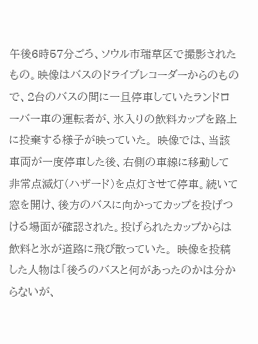午後6時57分ごろ、ソウル市瑞草区で撮影されたもの。映像はバスのドライブレコーダーからのもので、2台のバスの間に一旦停車していたランドローバー車の運転者が、氷入りの飲料カップを路上に投棄する様子が映っていた。 映像では、当該車両が一度停車した後、右側の車線に移動して非常点滅灯(ハザード)を点灯させて停車。続いて窓を開け、後方のバスに向かってカップを投げつける場面が確認された。投げられたカップからは飲料と氷が道路に飛び散っていた。 映像を投稿した人物は「後ろのバスと何があったのかは分からないが、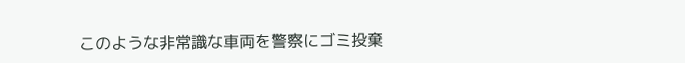このような非常識な車両を警察にゴミ投棄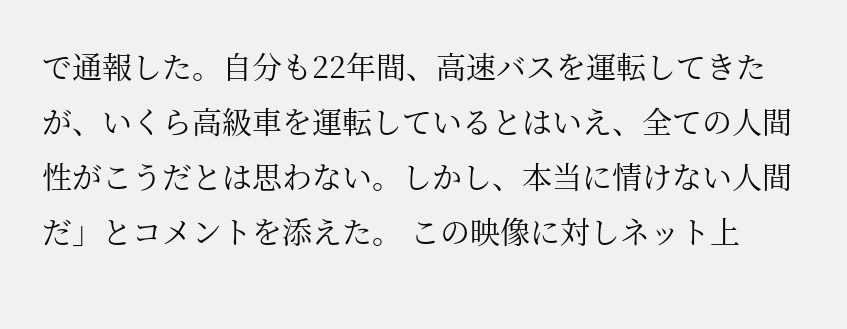で通報した。自分も22年間、高速バスを運転してきたが、いくら高級車を運転しているとはいえ、全ての人間性がこうだとは思わない。しかし、本当に情けない人間だ」とコメントを添えた。 この映像に対しネット上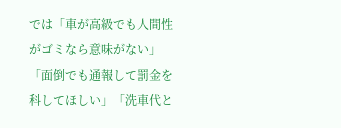では「車が高級でも人間性がゴミなら意味がない」「面倒でも通報して罰金を科してほしい」「洗車代と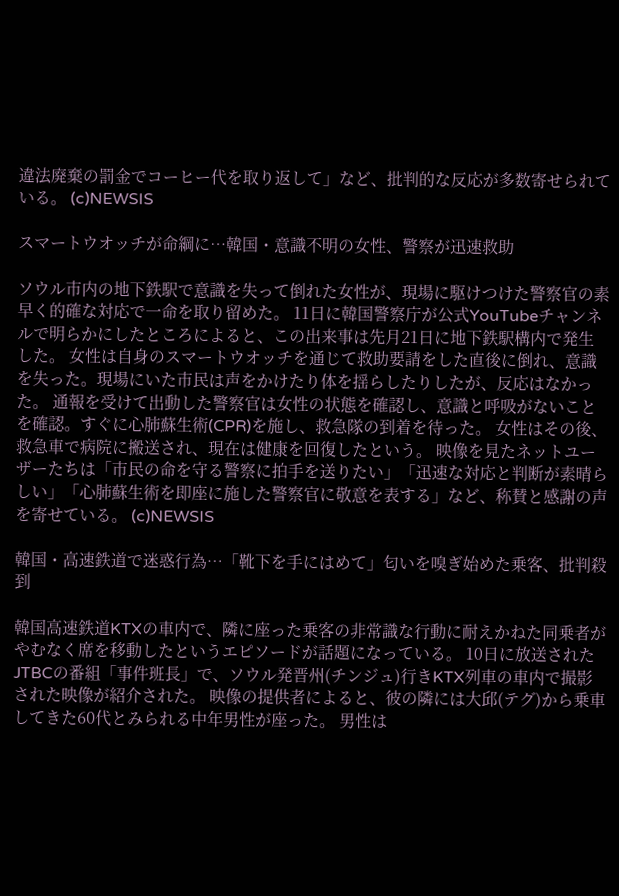違法廃棄の罰金でコーヒー代を取り返して」など、批判的な反応が多数寄せられている。 (c)NEWSIS

スマートウオッチが命綱に…韓国・意識不明の女性、警察が迅速救助

ソウル市内の地下鉄駅で意識を失って倒れた女性が、現場に駆けつけた警察官の素早く的確な対応で一命を取り留めた。 11日に韓国警察庁が公式YouTubeチャンネルで明らかにしたところによると、この出来事は先月21日に地下鉄駅構内で発生した。 女性は自身のスマートウオッチを通じて救助要請をした直後に倒れ、意識を失った。現場にいた市民は声をかけたり体を揺らしたりしたが、反応はなかった。 通報を受けて出動した警察官は女性の状態を確認し、意識と呼吸がないことを確認。すぐに心肺蘇生術(CPR)を施し、救急隊の到着を待った。 女性はその後、救急車で病院に搬送され、現在は健康を回復したという。 映像を見たネットユーザーたちは「市民の命を守る警察に拍手を送りたい」「迅速な対応と判断が素晴らしい」「心肺蘇生術を即座に施した警察官に敬意を表する」など、称賛と感謝の声を寄せている。 (c)NEWSIS

韓国・高速鉄道で迷惑行為…「靴下を手にはめて」匂いを嗅ぎ始めた乗客、批判殺到

韓国高速鉄道KTXの車内で、隣に座った乗客の非常識な行動に耐えかねた同乗者がやむなく席を移動したというエピソードが話題になっている。 10日に放送されたJTBCの番組「事件班長」で、ソウル発晋州(チンジュ)行きKTX列車の車内で撮影された映像が紹介された。 映像の提供者によると、彼の隣には大邱(テグ)から乗車してきた60代とみられる中年男性が座った。 男性は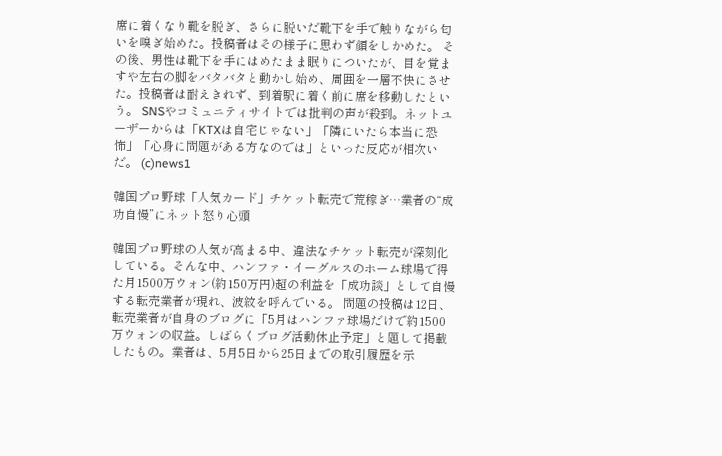席に着くなり靴を脱ぎ、さらに脱いだ靴下を手で触りながら匂いを嗅ぎ始めた。投稿者はその様子に思わず顔をしかめた。 その後、男性は靴下を手にはめたまま眠りについたが、目を覚ますや左右の脚をバタバタと動かし始め、周囲を一層不快にさせた。投稿者は耐えきれず、到着駅に着く前に席を移動したという。 SNSやコミュニティサイトでは批判の声が殺到。ネットユーザーからは「KTXは自宅じゃない」「隣にいたら本当に恐怖」「心身に問題がある方なのでは」といった反応が相次いだ。 (c)news1

韓国プロ野球「人気カード」チケット転売で荒稼ぎ…業者の“成功自慢”にネット怒り心頭

韓国プロ野球の人気が高まる中、違法なチケット転売が深刻化している。そんな中、ハンファ・イーグルスのホーム球場で得た月1500万ウォン(約150万円)超の利益を「成功談」として自慢する転売業者が現れ、波紋を呼んでいる。 問題の投稿は12日、転売業者が自身のブログに「5月はハンファ球場だけで約1500万ウォンの収益。しばらくブログ活動休止予定」と題して掲載したもの。業者は、5月5日から25日までの取引履歴を示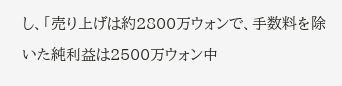し、「売り上げは約2800万ウォンで、手数料を除いた純利益は2500万ウォン中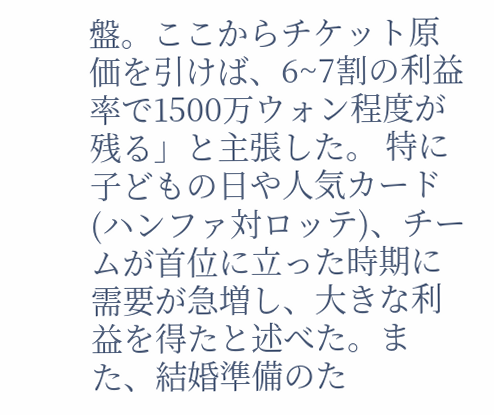盤。ここからチケット原価を引けば、6~7割の利益率で1500万ウォン程度が残る」と主張した。 特に子どもの日や人気カード(ハンファ対ロッテ)、チームが首位に立った時期に需要が急増し、大きな利益を得たと述べた。また、結婚準備のた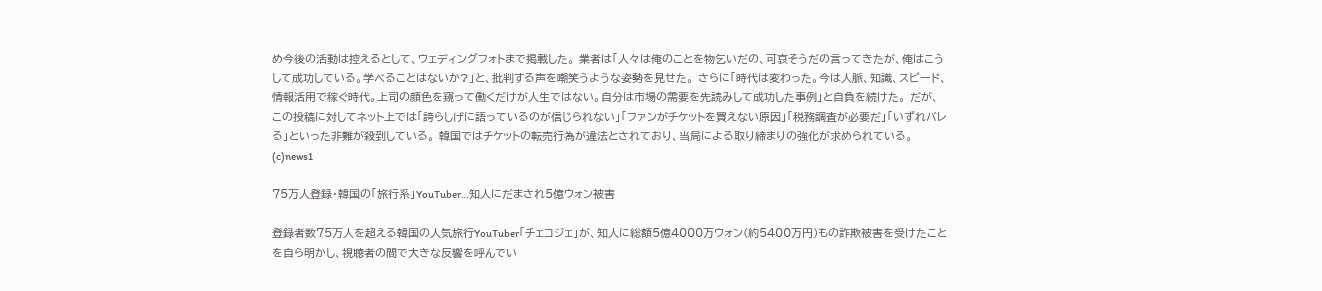め今後の活動は控えるとして、ウェディングフォトまで掲載した。 業者は「人々は俺のことを物乞いだの、可哀そうだの言ってきたが、俺はこうして成功している。学べることはないか?」と、批判する声を嘲笑うような姿勢を見せた。 さらに「時代は変わった。今は人脈、知識、スピード、情報活用で稼ぐ時代。上司の顔色を窺って働くだけが人生ではない。自分は市場の需要を先読みして成功した事例」と自負を続けた。 だが、この投稿に対してネット上では「誇らしげに語っているのが信じられない」「ファンがチケットを買えない原因」「税務調査が必要だ」「いずれバレる」といった非難が殺到している。 韓国ではチケットの転売行為が違法とされており、当局による取り締まりの強化が求められている。 (c)news1

75万人登録・韓国の「旅行系」YouTuber…知人にだまされ5億ウォン被害

登録者数75万人を超える韓国の人気旅行YouTuber「チェコジェ」が、知人に総額5億4000万ウォン(約5400万円)もの詐欺被害を受けたことを自ら明かし、視聴者の間で大きな反響を呼んでい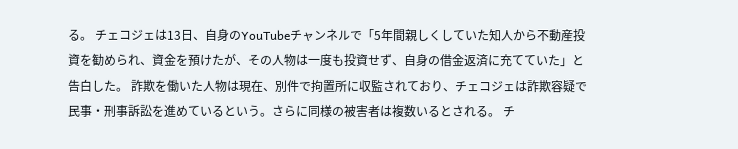る。 チェコジェは13日、自身のYouTubeチャンネルで「5年間親しくしていた知人から不動産投資を勧められ、資金を預けたが、その人物は一度も投資せず、自身の借金返済に充てていた」と告白した。 詐欺を働いた人物は現在、別件で拘置所に収監されており、チェコジェは詐欺容疑で民事・刑事訴訟を進めているという。さらに同様の被害者は複数いるとされる。 チ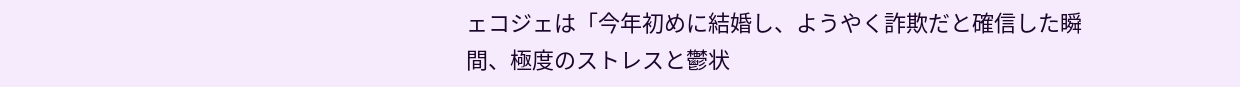ェコジェは「今年初めに結婚し、ようやく詐欺だと確信した瞬間、極度のストレスと鬱状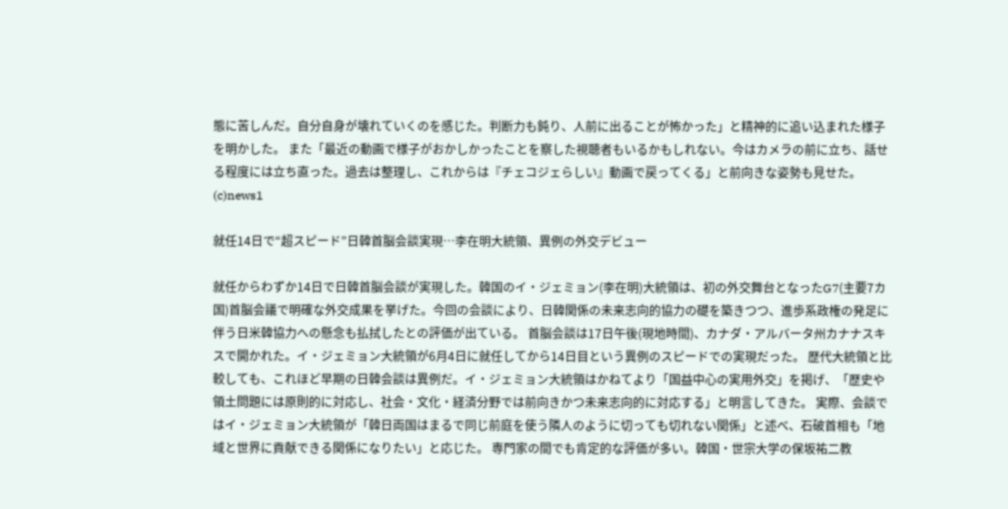態に苦しんだ。自分自身が壊れていくのを感じた。判断力も鈍り、人前に出ることが怖かった」と精神的に追い込まれた様子を明かした。 また「最近の動画で様子がおかしかったことを察した視聴者もいるかもしれない。今はカメラの前に立ち、話せる程度には立ち直った。過去は整理し、これからは『チェコジェらしい』動画で戻ってくる」と前向きな姿勢も見せた。 (c)news1

就任14日で“超スピード”日韓首脳会談実現…李在明大統領、異例の外交デビュー

就任からわずか14日で日韓首脳会談が実現した。韓国のイ・ジェミョン(李在明)大統領は、初の外交舞台となったG7(主要7カ国)首脳会議で明確な外交成果を挙げた。今回の会談により、日韓関係の未来志向的協力の礎を築きつつ、進歩系政権の発足に伴う日米韓協力への懸念も払拭したとの評価が出ている。 首脳会談は17日午後(現地時間)、カナダ・アルバータ州カナナスキスで開かれた。イ・ジェミョン大統領が6月4日に就任してから14日目という異例のスピードでの実現だった。 歴代大統領と比較しても、これほど早期の日韓会談は異例だ。イ・ジェミョン大統領はかねてより「国益中心の実用外交」を掲げ、「歴史や領土問題には原則的に対応し、社会・文化・経済分野では前向きかつ未来志向的に対応する」と明言してきた。 実際、会談ではイ・ジェミョン大統領が「韓日両国はまるで同じ前庭を使う隣人のように切っても切れない関係」と述べ、石破首相も「地域と世界に貢献できる関係になりたい」と応じた。 専門家の間でも肯定的な評価が多い。韓国・世宗大学の保坂祐二教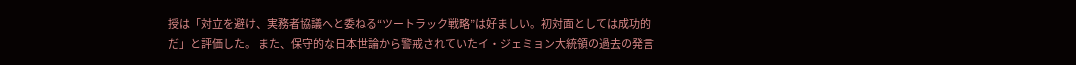授は「対立を避け、実務者協議へと委ねる“ツートラック戦略”は好ましい。初対面としては成功的だ」と評価した。 また、保守的な日本世論から警戒されていたイ・ジェミョン大統領の過去の発言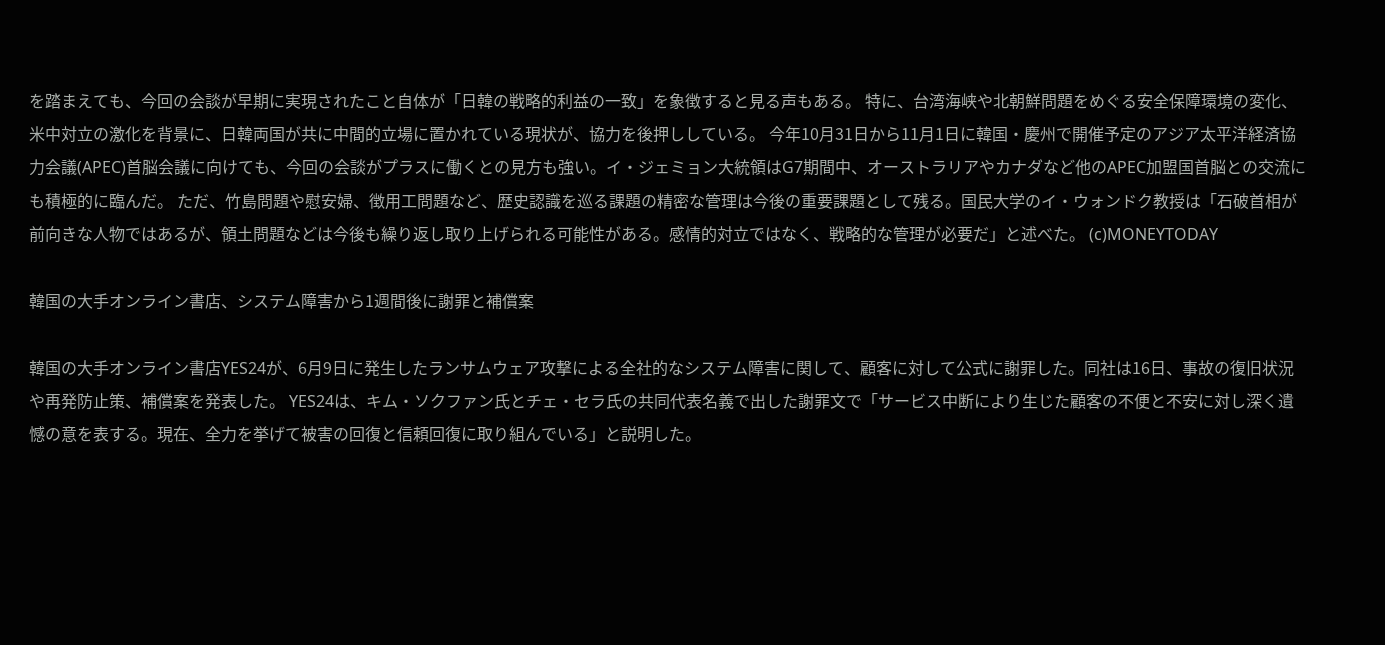を踏まえても、今回の会談が早期に実現されたこと自体が「日韓の戦略的利益の一致」を象徴すると見る声もある。 特に、台湾海峡や北朝鮮問題をめぐる安全保障環境の変化、米中対立の激化を背景に、日韓両国が共に中間的立場に置かれている現状が、協力を後押ししている。 今年10月31日から11月1日に韓国・慶州で開催予定のアジア太平洋経済協力会議(APEC)首脳会議に向けても、今回の会談がプラスに働くとの見方も強い。イ・ジェミョン大統領はG7期間中、オーストラリアやカナダなど他のAPEC加盟国首脳との交流にも積極的に臨んだ。 ただ、竹島問題や慰安婦、徴用工問題など、歴史認識を巡る課題の精密な管理は今後の重要課題として残る。国民大学のイ・ウォンドク教授は「石破首相が前向きな人物ではあるが、領土問題などは今後も繰り返し取り上げられる可能性がある。感情的対立ではなく、戦略的な管理が必要だ」と述べた。 (c)MONEYTODAY

韓国の大手オンライン書店、システム障害から1週間後に謝罪と補償案

韓国の大手オンライン書店YES24が、6月9日に発生したランサムウェア攻撃による全社的なシステム障害に関して、顧客に対して公式に謝罪した。同社は16日、事故の復旧状況や再発防止策、補償案を発表した。 YES24は、キム・ソクファン氏とチェ・セラ氏の共同代表名義で出した謝罪文で「サービス中断により生じた顧客の不便と不安に対し深く遺憾の意を表する。現在、全力を挙げて被害の回復と信頼回復に取り組んでいる」と説明した。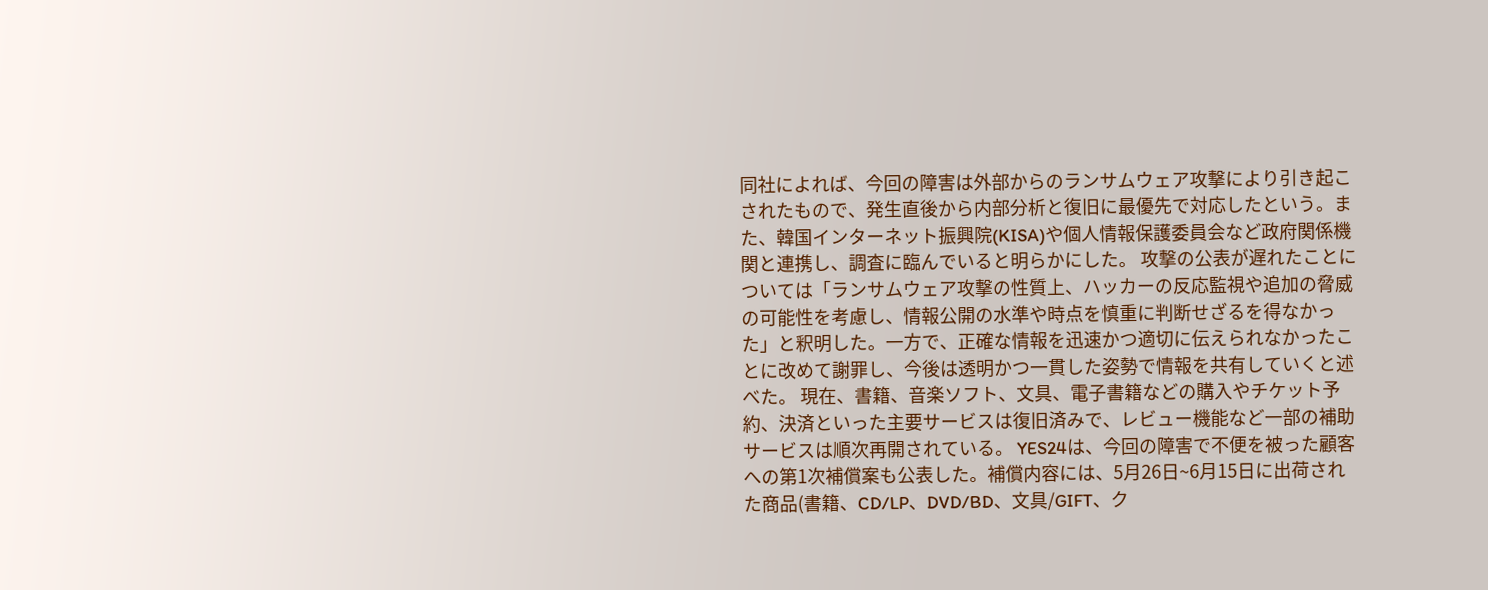同社によれば、今回の障害は外部からのランサムウェア攻撃により引き起こされたもので、発生直後から内部分析と復旧に最優先で対応したという。また、韓国インターネット振興院(KISA)や個人情報保護委員会など政府関係機関と連携し、調査に臨んでいると明らかにした。 攻撃の公表が遅れたことについては「ランサムウェア攻撃の性質上、ハッカーの反応監視や追加の脅威の可能性を考慮し、情報公開の水準や時点を慎重に判断せざるを得なかった」と釈明した。一方で、正確な情報を迅速かつ適切に伝えられなかったことに改めて謝罪し、今後は透明かつ一貫した姿勢で情報を共有していくと述べた。 現在、書籍、音楽ソフト、文具、電子書籍などの購入やチケット予約、決済といった主要サービスは復旧済みで、レビュー機能など一部の補助サービスは順次再開されている。 YES24は、今回の障害で不便を被った顧客への第1次補償案も公表した。補償内容には、5月26日~6月15日に出荷された商品(書籍、CD/LP、DVD/BD、文具/GIFT、ク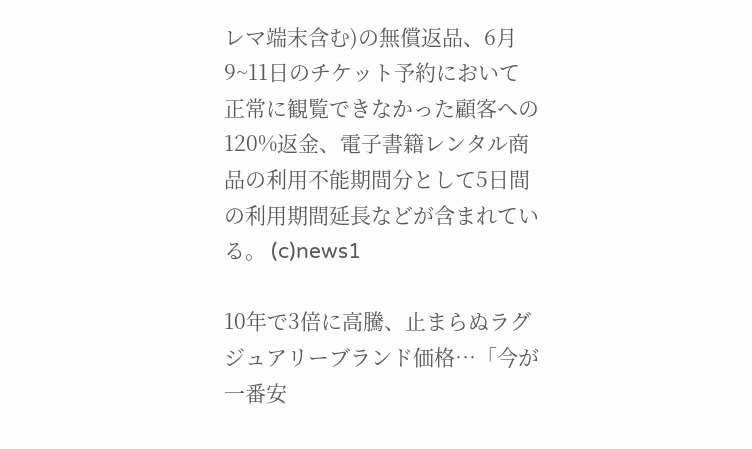レマ端末含む)の無償返品、6月9~11日のチケット予約において正常に観覧できなかった顧客への120%返金、電子書籍レンタル商品の利用不能期間分として5日間の利用期間延長などが含まれている。 (c)news1

10年で3倍に高騰、止まらぬラグジュアリーブランド価格…「今が一番安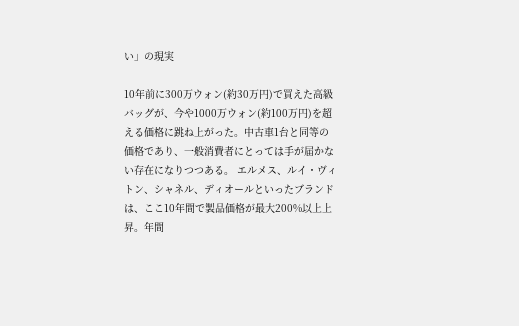い」の現実

10年前に300万ウォン(約30万円)で買えた高級バッグが、今や1000万ウォン(約100万円)を超える価格に跳ね上がった。中古車1台と同等の価格であり、一般消費者にとっては手が届かない存在になりつつある。 エルメス、ルイ・ヴィトン、シャネル、ディオールといったブランドは、ここ10年間で製品価格が最大200%以上上昇。年間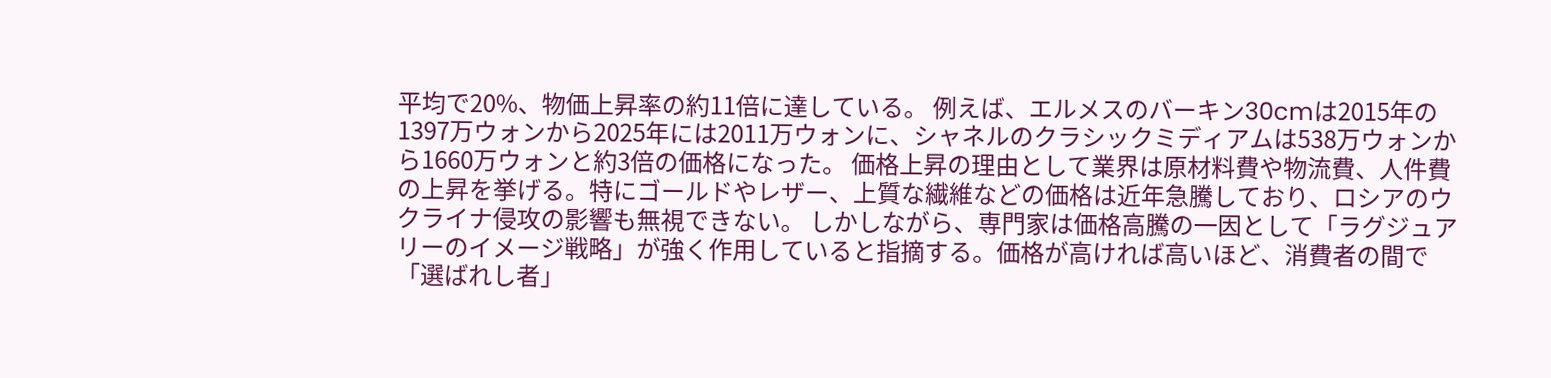平均で20%、物価上昇率の約11倍に達している。 例えば、エルメスのバーキン30cmは2015年の1397万ウォンから2025年には2011万ウォンに、シャネルのクラシックミディアムは538万ウォンから1660万ウォンと約3倍の価格になった。 価格上昇の理由として業界は原材料費や物流費、人件費の上昇を挙げる。特にゴールドやレザー、上質な繊維などの価格は近年急騰しており、ロシアのウクライナ侵攻の影響も無視できない。 しかしながら、専門家は価格高騰の一因として「ラグジュアリーのイメージ戦略」が強く作用していると指摘する。価格が高ければ高いほど、消費者の間で「選ばれし者」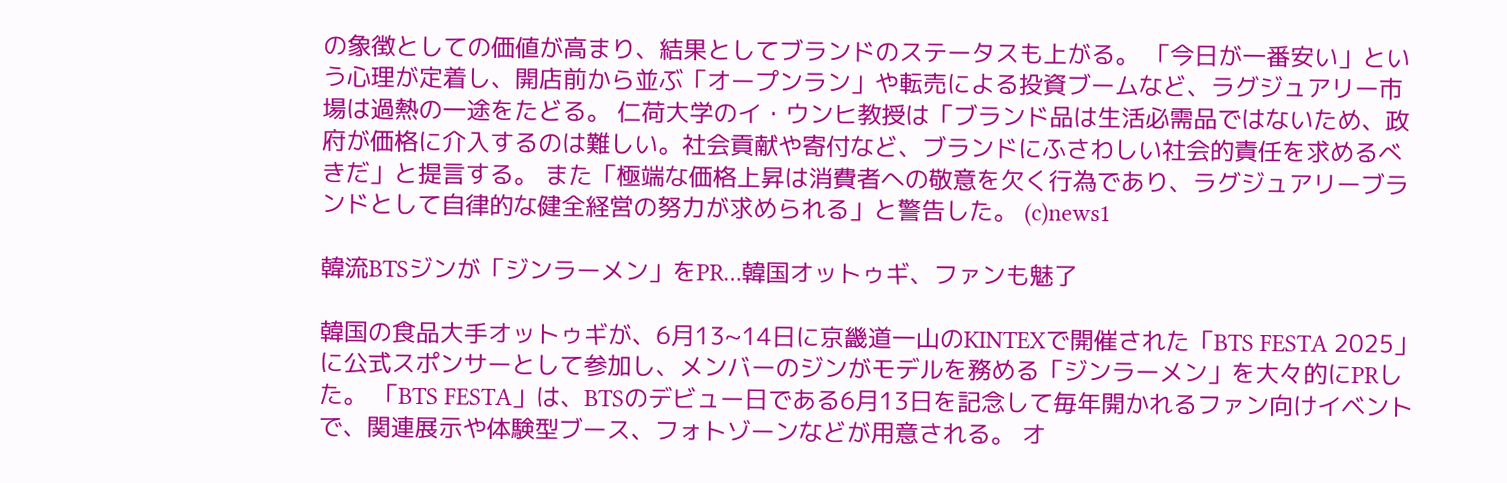の象徴としての価値が高まり、結果としてブランドのステータスも上がる。 「今日が一番安い」という心理が定着し、開店前から並ぶ「オープンラン」や転売による投資ブームなど、ラグジュアリー市場は過熱の一途をたどる。 仁荷大学のイ・ウンヒ教授は「ブランド品は生活必需品ではないため、政府が価格に介入するのは難しい。社会貢献や寄付など、ブランドにふさわしい社会的責任を求めるべきだ」と提言する。 また「極端な価格上昇は消費者への敬意を欠く行為であり、ラグジュアリーブランドとして自律的な健全経営の努力が求められる」と警告した。 (c)news1

韓流BTSジンが「ジンラーメン」をPR…韓国オットゥギ、ファンも魅了

韓国の食品大手オットゥギが、6月13~14日に京畿道一山のKINTEXで開催された「BTS FESTA 2025」に公式スポンサーとして参加し、メンバーのジンがモデルを務める「ジンラーメン」を大々的にPRした。 「BTS FESTA」は、BTSのデビュー日である6月13日を記念して毎年開かれるファン向けイベントで、関連展示や体験型ブース、フォトゾーンなどが用意される。 オ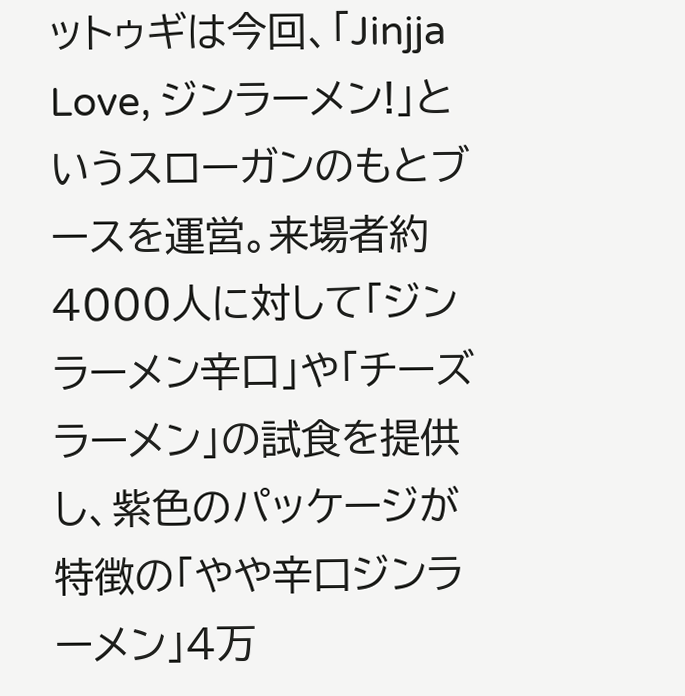ットゥギは今回、「Jinjja Love, ジンラーメン!」というスローガンのもとブースを運営。来場者約4000人に対して「ジンラーメン辛口」や「チーズラーメン」の試食を提供し、紫色のパッケージが特徴の「やや辛口ジンラーメン」4万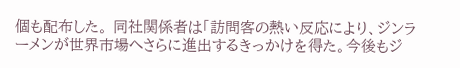個も配布した。 同社関係者は「訪問客の熱い反応により、ジンラーメンが世界市場へさらに進出するきっかけを得た。今後もジ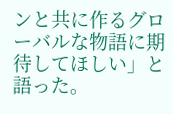ンと共に作るグローバルな物語に期待してほしい」と語った。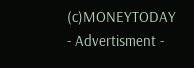(c)MONEYTODAY
- Advertisment -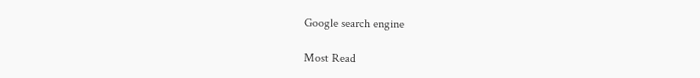Google search engine

Most Read